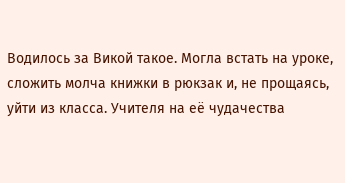Водилось за Викой такое. Могла встать на уроке, сложить молча книжки в рюкзак и, не прощаясь, уйти из класса. Учителя на её чудачества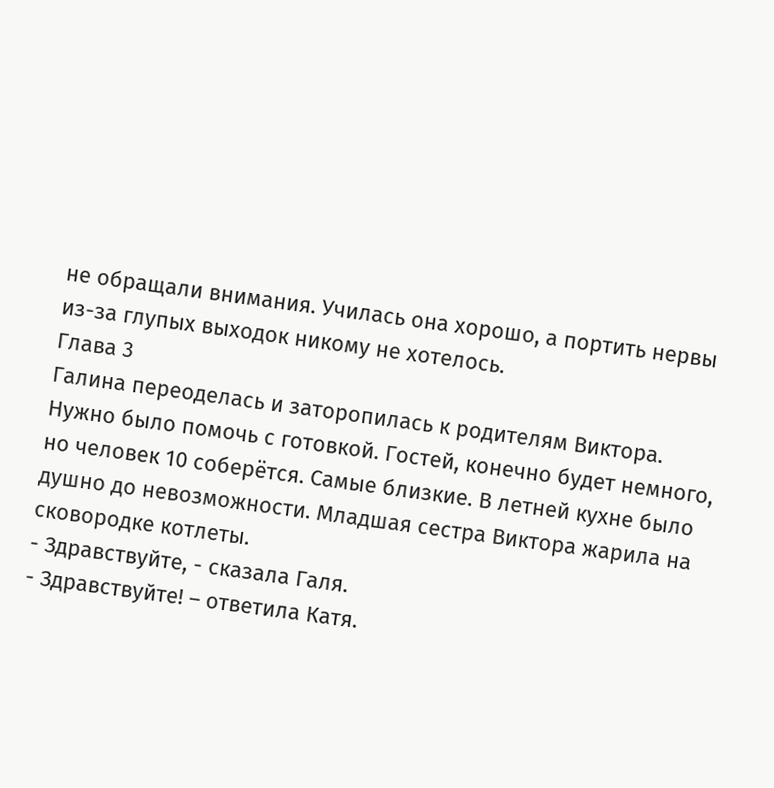не обращали внимания. Училась она хорошо, а портить нервы из-за глупых выходок никому не хотелось.
Глава 3
Галина переоделась и заторопилась к родителям Виктора. Нужно было помочь с готовкой. Гостей, конечно будет немного, но человек 10 соберётся. Самые близкие. В летней кухне было душно до невозможности. Младшая сестра Виктора жарила на сковородке котлеты.
- Здравствуйте, - сказала Галя.
- Здравствуйте! – ответила Катя.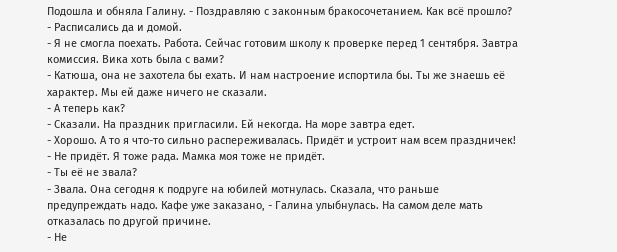Подошла и обняла Галину. - Поздравляю с законным бракосочетанием. Как всё прошло?
- Расписались да и домой.
- Я не смогла поехать. Работа. Сейчас готовим школу к проверке перед 1 сентября. Завтра комиссия. Вика хоть была с вами?
- Катюша, она не захотела бы ехать. И нам настроение испортила бы. Ты же знаешь её характер. Мы ей даже ничего не сказали.
- А теперь как?
- Сказали. На праздник пригласили. Ей некогда. На море завтра едет.
- Хорошо. А то я что-то сильно распереживалась. Придёт и устроит нам всем праздничек!
- Не придёт. Я тоже рада. Мамка моя тоже не придёт.
- Ты её не звала?
- Звала. Она сегодня к подруге на юбилей мотнулась. Сказала, что раньше предупреждать надо. Кафе уже заказано, - Галина улыбнулась. На самом деле мать отказалась по другой причине.
- Не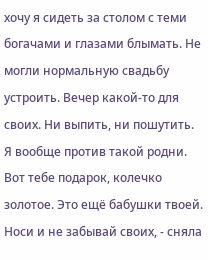хочу я сидеть за столом с теми богачами и глазами блымать. Не могли нормальную свадьбу устроить. Вечер какой-то для своих. Ни выпить, ни пошутить. Я вообще против такой родни. Вот тебе подарок, колечко золотое. Это ещё бабушки твоей. Носи и не забывай своих, - сняла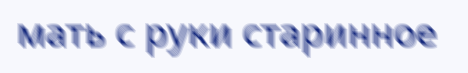мать с руки старинное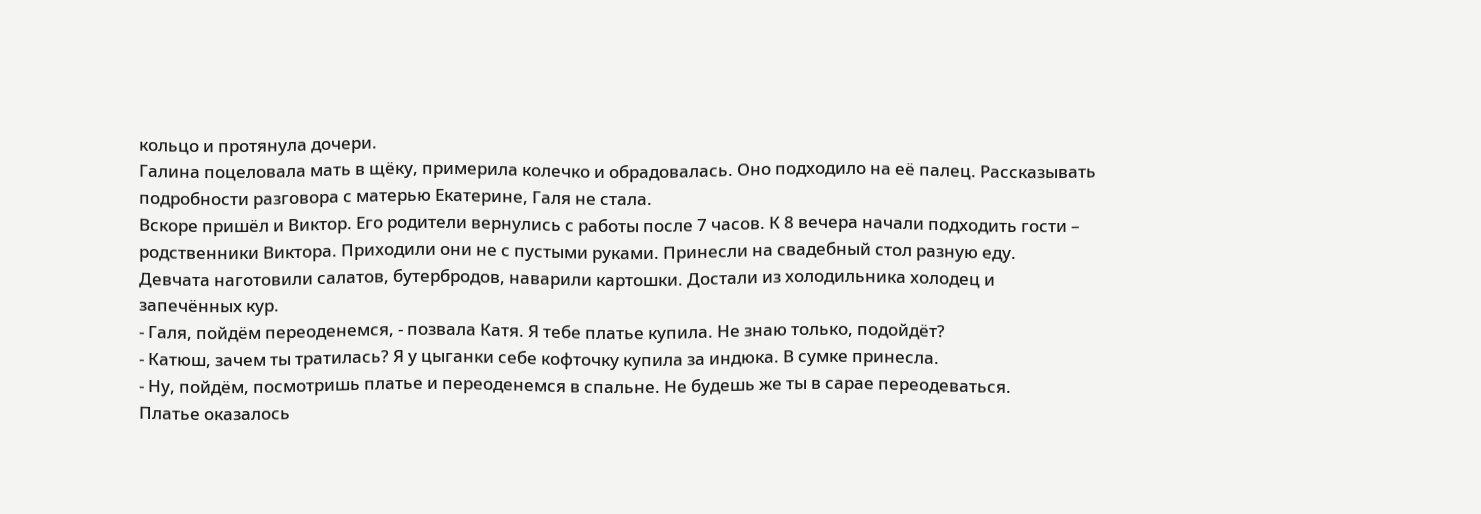кольцо и протянула дочери.
Галина поцеловала мать в щёку, примерила колечко и обрадовалась. Оно подходило на её палец. Рассказывать подробности разговора с матерью Екатерине, Галя не стала.
Вскоре пришёл и Виктор. Его родители вернулись с работы после 7 часов. К 8 вечера начали подходить гости – родственники Виктора. Приходили они не с пустыми руками. Принесли на свадебный стол разную еду.
Девчата наготовили салатов, бутербродов, наварили картошки. Достали из холодильника холодец и запечённых кур.
- Галя, пойдём переоденемся, - позвала Катя. Я тебе платье купила. Не знаю только, подойдёт?
- Катюш, зачем ты тратилась? Я у цыганки себе кофточку купила за индюка. В сумке принесла.
- Ну, пойдём, посмотришь платье и переоденемся в спальне. Не будешь же ты в сарае переодеваться.
Платье оказалось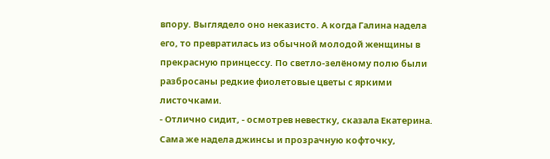впору. Выглядело оно неказисто. А когда Галина надела его, то превратилась из обычной молодой женщины в прекрасную принцессу. По светло-зелёному полю были разбросаны редкие фиолетовые цветы с яркими листочками.
- Отлично сидит, - осмотрев невестку, сказала Екатерина. Сама же надела джинсы и прозрачную кофточку,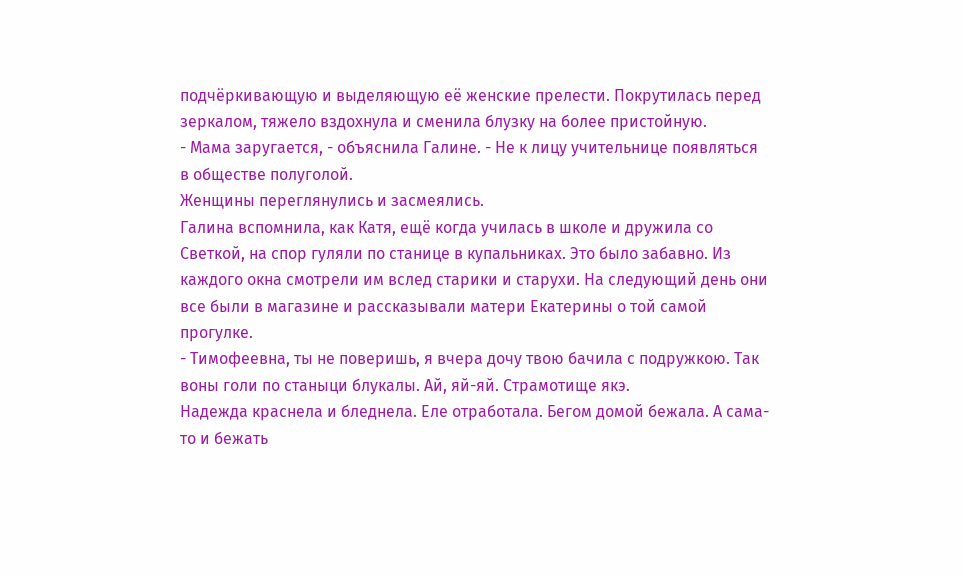подчёркивающую и выделяющую её женские прелести. Покрутилась перед зеркалом, тяжело вздохнула и сменила блузку на более пристойную.
- Мама заругается, - объяснила Галине. - Не к лицу учительнице появляться в обществе полуголой.
Женщины переглянулись и засмеялись.
Галина вспомнила, как Катя, ещё когда училась в школе и дружила со Светкой, на спор гуляли по станице в купальниках. Это было забавно. Из каждого окна смотрели им вслед старики и старухи. На следующий день они все были в магазине и рассказывали матери Екатерины о той самой прогулке.
- Тимофеевна, ты не поверишь, я вчера дочу твою бачила с подружкою. Так воны голи по станыци блукалы. Ай, яй-яй. Страмотище якэ.
Надежда краснела и бледнела. Еле отработала. Бегом домой бежала. А сама-то и бежать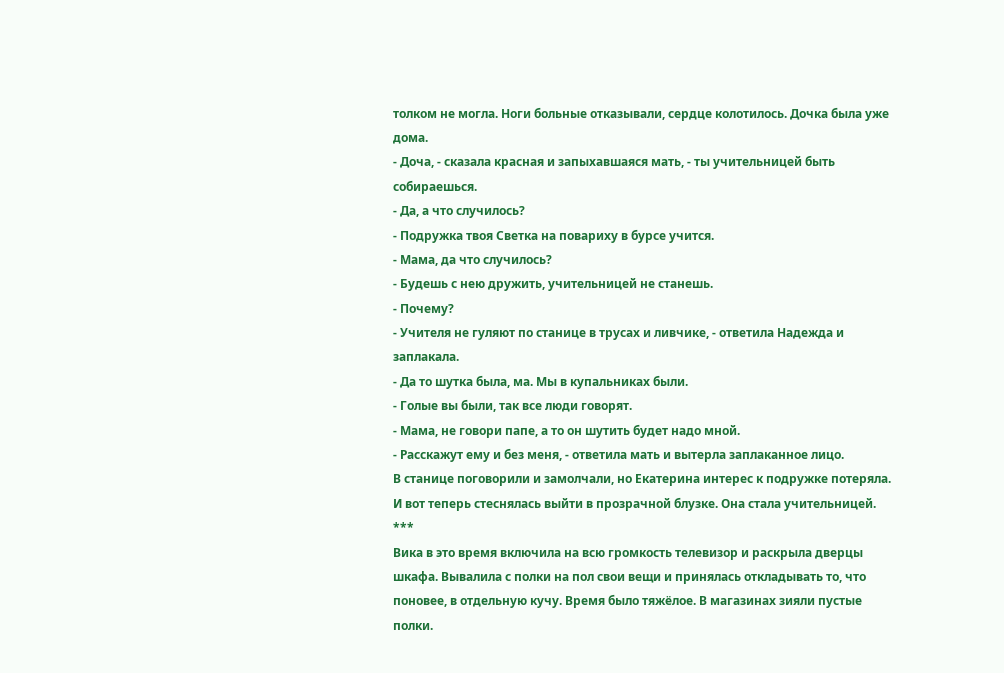толком не могла. Ноги больные отказывали, сердце колотилось. Дочка была уже дома.
- Доча, - сказала красная и запыхавшаяся мать, - ты учительницей быть собираешься.
- Да, а что случилось?
- Подружка твоя Светка на повариху в бурсе учится.
- Мама, да что случилось?
- Будешь с нею дружить, учительницей не станешь.
- Почему?
- Учителя не гуляют по станице в трусах и ливчике, - ответила Надежда и заплакала.
- Да то шутка была, ма. Мы в купальниках были.
- Голые вы были, так все люди говорят.
- Мама, не говори папе, а то он шутить будет надо мной.
- Расскажут ему и без меня, - ответила мать и вытерла заплаканное лицо.
В станице поговорили и замолчали, но Екатерина интерес к подружке потеряла. И вот теперь стеснялась выйти в прозрачной блузке. Она стала учительницей.
***
Вика в это время включила на всю громкость телевизор и раскрыла дверцы шкафа. Вывалила с полки на пол свои вещи и принялась откладывать то, что поновее, в отдельную кучу. Время было тяжёлое. В магазинах зияли пустые полки.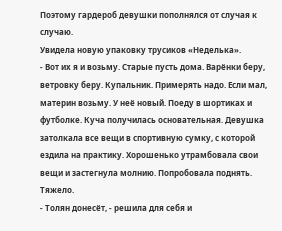Поэтому гардероб девушки пополнялся от случая к случаю.
Увидела новую упаковку трусиков «Неделька».
- Вот их я и возьму. Старые пусть дома. Варёнки беру, ветровку беру. Купальник. Примерять надо. Если мал, материн возьму. У неё новый. Поеду в шортиках и футболке. Куча получилась основательная. Девушка затолкала все вещи в спортивную сумку, с которой ездила на практику. Хорошенько утрамбовала свои вещи и застегнула молнию. Попробовала поднять. Тяжело.
- Толян донесёт, - решила для себя и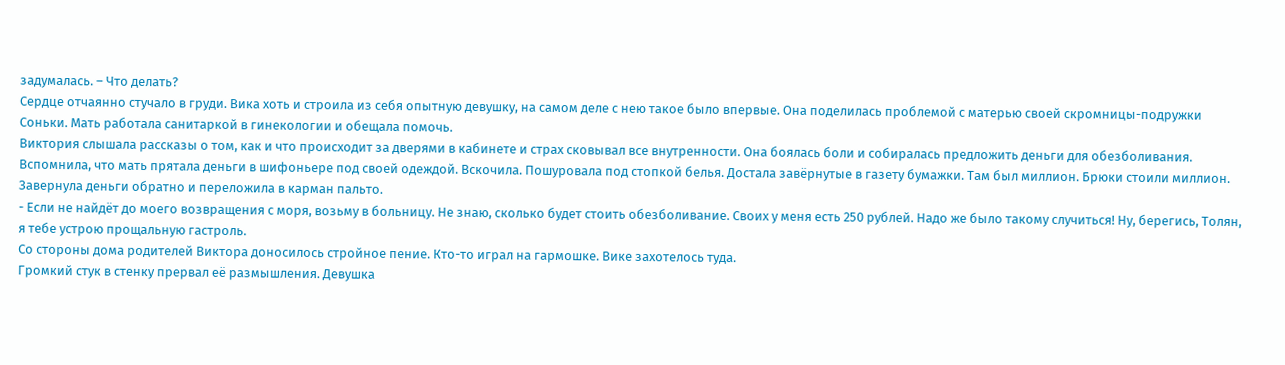задумалась. – Что делать?
Сердце отчаянно стучало в груди. Вика хоть и строила из себя опытную девушку, на самом деле с нею такое было впервые. Она поделилась проблемой с матерью своей скромницы-подружки Соньки. Мать работала санитаркой в гинекологии и обещала помочь.
Виктория слышала рассказы о том, как и что происходит за дверями в кабинете и страх сковывал все внутренности. Она боялась боли и собиралась предложить деньги для обезболивания.
Вспомнила, что мать прятала деньги в шифоньере под своей одеждой. Вскочила. Пошуровала под стопкой белья. Достала завёрнутые в газету бумажки. Там был миллион. Брюки стоили миллион. Завернула деньги обратно и переложила в карман пальто.
- Если не найдёт до моего возвращения с моря, возьму в больницу. Не знаю, сколько будет стоить обезболивание. Своих у меня есть 250 рублей. Надо же было такому случиться! Ну, берегись, Толян, я тебе устрою прощальную гастроль.
Со стороны дома родителей Виктора доносилось стройное пение. Кто-то играл на гармошке. Вике захотелось туда.
Громкий стук в стенку прервал её размышления. Девушка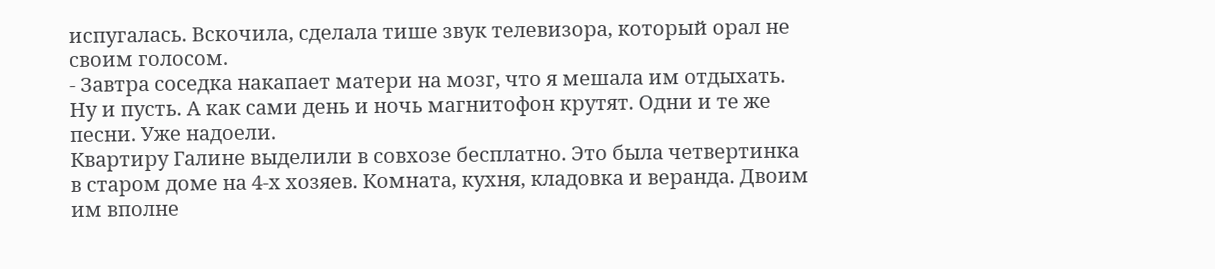испугалась. Вскочила, сделала тише звук телевизора, который орал не своим голосом.
- Завтра соседка накапает матери на мозг, что я мешала им отдыхать. Ну и пусть. А как сами день и ночь магнитофон крутят. Одни и те же песни. Уже надоели.
Квартиру Галине выделили в совхозе бесплатно. Это была четвертинка в старом доме на 4-х хозяев. Комната, кухня, кладовка и веранда. Двоим им вполне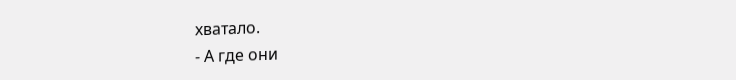хватало.
- А где они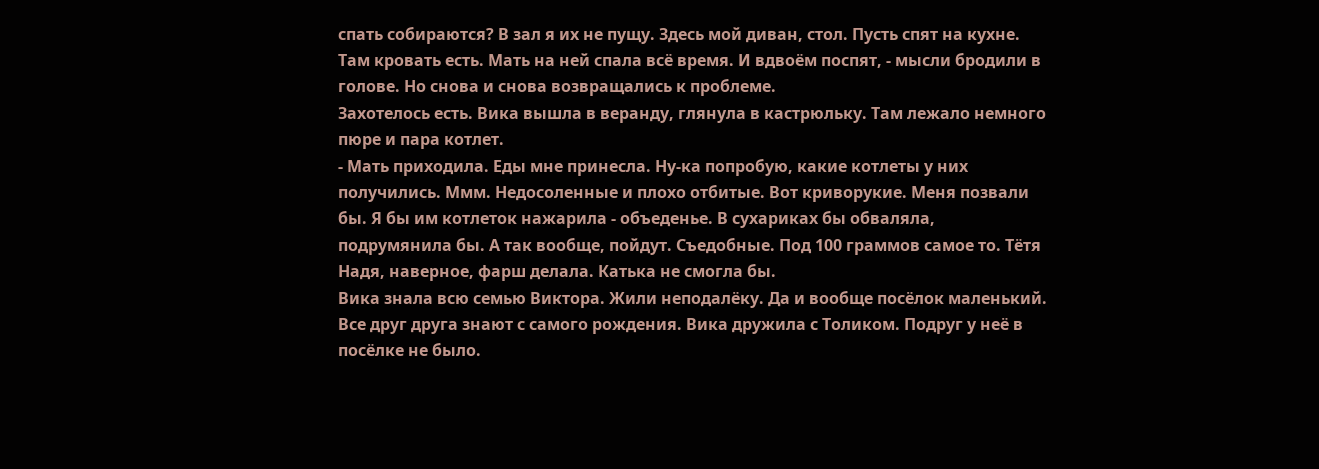спать собираются? В зал я их не пущу. Здесь мой диван, стол. Пусть спят на кухне. Там кровать есть. Мать на ней спала всё время. И вдвоём поспят, - мысли бродили в голове. Но снова и снова возвращались к проблеме.
Захотелось есть. Вика вышла в веранду, глянула в кастрюльку. Там лежало немного пюре и пара котлет.
- Мать приходила. Еды мне принесла. Ну-ка попробую, какие котлеты у них получились. Ммм. Недосоленные и плохо отбитые. Вот криворукие. Меня позвали бы. Я бы им котлеток нажарила - объеденье. В сухариках бы обваляла, подрумянила бы. А так вообще, пойдут. Съедобные. Под 100 граммов самое то. Тётя Надя, наверное, фарш делала. Катька не смогла бы.
Вика знала всю семью Виктора. Жили неподалёку. Да и вообще посёлок маленький. Все друг друга знают с самого рождения. Вика дружила с Толиком. Подруг у неё в посёлке не было.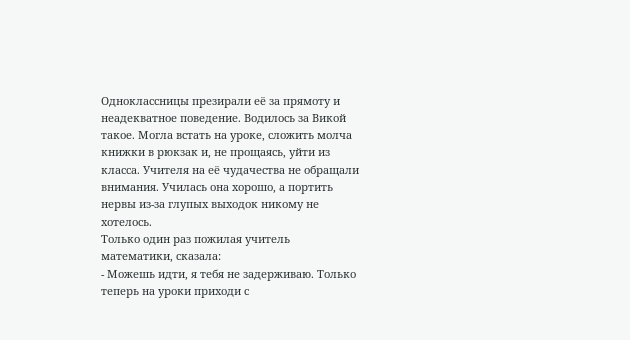Одноклассницы презирали её за прямоту и неадекватное поведение. Водилось за Викой такое. Могла встать на уроке, сложить молча книжки в рюкзак и, не прощаясь, уйти из класса. Учителя на её чудачества не обращали внимания. Училась она хорошо, а портить нервы из-за глупых выходок никому не хотелось.
Только один раз пожилая учитель математики, сказала:
- Можешь идти, я тебя не задерживаю. Только теперь на уроки приходи с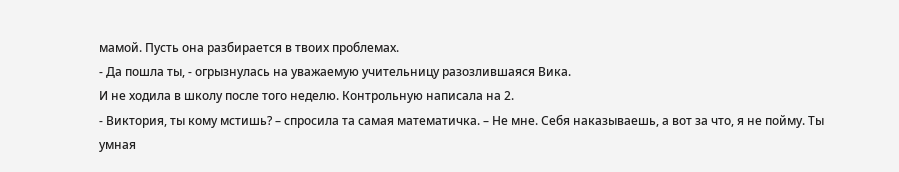мамой. Пусть она разбирается в твоих проблемах.
- Да пошла ты, - огрызнулась на уважаемую учительницу разозлившаяся Вика.
И не ходила в школу после того неделю. Контрольную написала на 2.
- Виктория, ты кому мстишь? – спросила та самая математичка. – Не мне. Себя наказываешь, а вот за что, я не пойму. Ты умная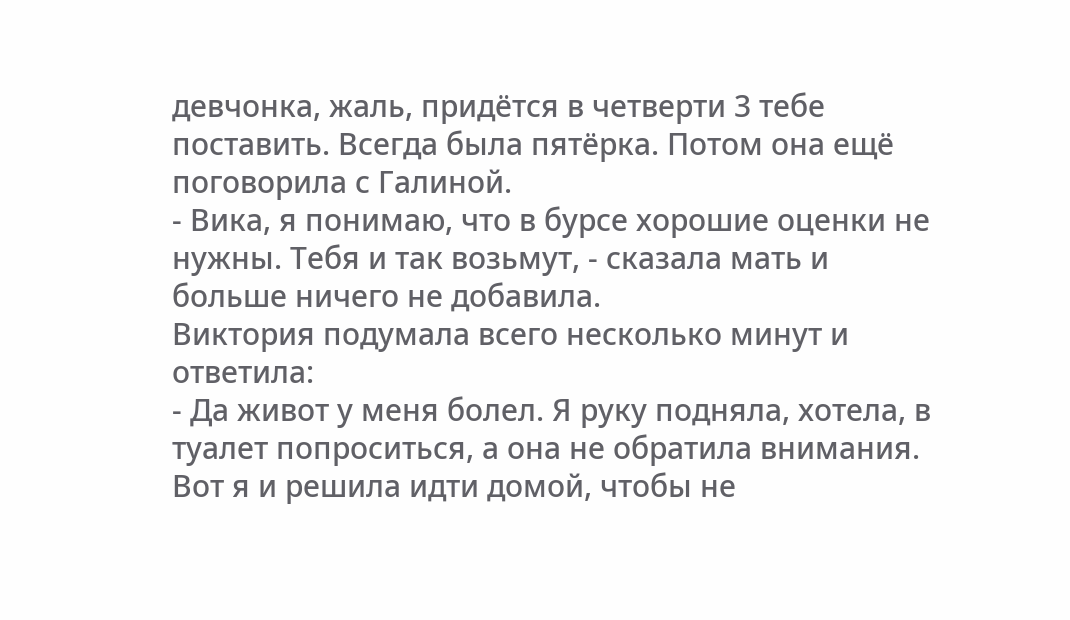девчонка, жаль, придётся в четверти 3 тебе поставить. Всегда была пятёрка. Потом она ещё поговорила с Галиной.
- Вика, я понимаю, что в бурсе хорошие оценки не нужны. Тебя и так возьмут, - сказала мать и больше ничего не добавила.
Виктория подумала всего несколько минут и ответила:
- Да живот у меня болел. Я руку подняла, хотела, в туалет попроситься, а она не обратила внимания. Вот я и решила идти домой, чтобы не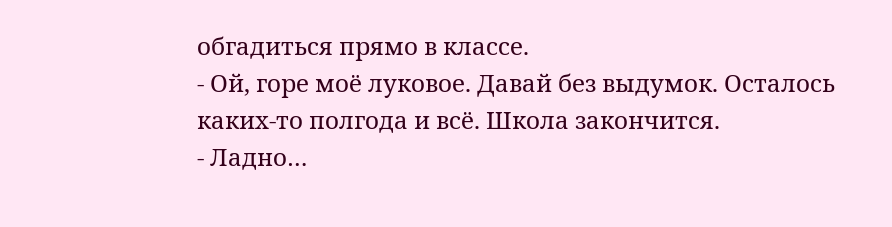обгадиться прямо в классе.
- Ой, горе моё луковое. Давай без выдумок. Осталось каких-то полгода и всё. Школа закончится.
- Ладно…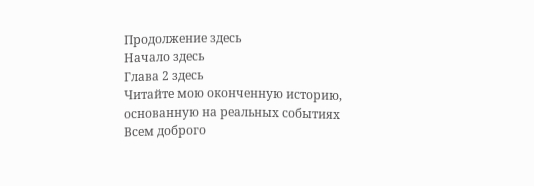Продолжение здесь
Начало здесь
Глава 2 здесь
Читайте мою оконченную историю, основанную на реальных событиях
Всем доброго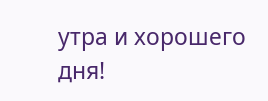утра и хорошего дня!